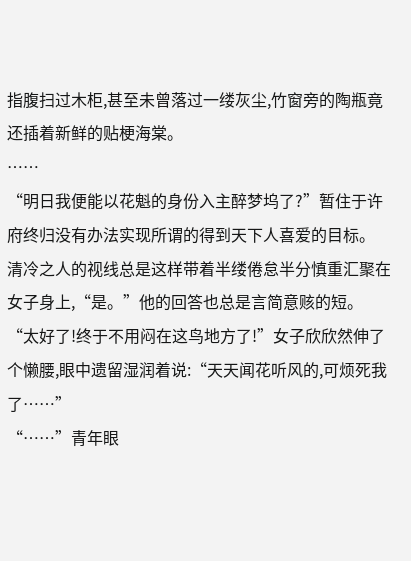指腹扫过木柜,甚至未曾落过一缕灰尘,竹窗旁的陶瓶竟还插着新鲜的贴梗海棠。
……
“明日我便能以花魁的身份入主醉梦坞了?”暂住于许府终归没有办法实现所谓的得到天下人喜爱的目标。
清冷之人的视线总是这样带着半缕倦怠半分慎重汇聚在女子身上,“是。”他的回答也总是言简意赅的短。
“太好了!终于不用闷在这鸟地方了!”女子欣欣然伸了个懒腰,眼中遗留湿润着说:“天天闻花听风的,可烦死我了……”
“……”青年眼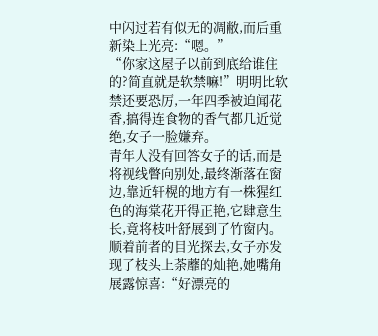中闪过若有似无的凋敝,而后重新染上光亮:“嗯。”
“你家这屋子以前到底给谁住的?简直就是软禁嘛!”明明比软禁还要恐厉,一年四季被迫闻花香,搞得连食物的香气都几近觉绝,女子一脸嫌弃。
青年人没有回答女子的话,而是将视线瞥向别处,最终渐落在窗边,靠近轩榥的地方有一株猩红色的海棠花开得正艳,它肆意生长,竟将枝叶舒展到了竹窗内。
顺着前者的目光探去,女子亦发现了枝头上荼蘼的灿艳,她嘴角展露惊喜:“好漂亮的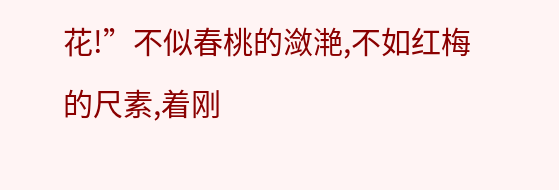花!”不似春桃的潋滟,不如红梅的尺素,着刚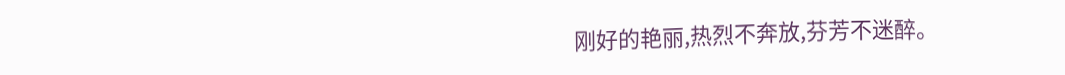刚好的艳丽,热烈不奔放,芬芳不迷醉。